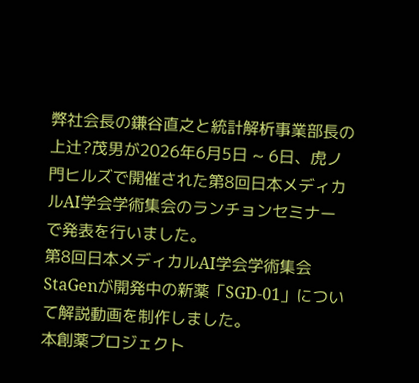弊社会長の鎌谷直之と統計解析事業部長の上辻?茂男が2026年6月5日 ~ 6日、虎ノ門ヒルズで開催された第8回日本メディカルAI学会学術集会のランチョンセミナーで発表を行いました。
第8回日本メディカルAI学会学術集会
StaGenが開発中の新薬「SGD-01」について解説動画を制作しました。
本創薬プロジェクト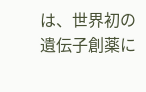は、世界初の遺伝子創薬に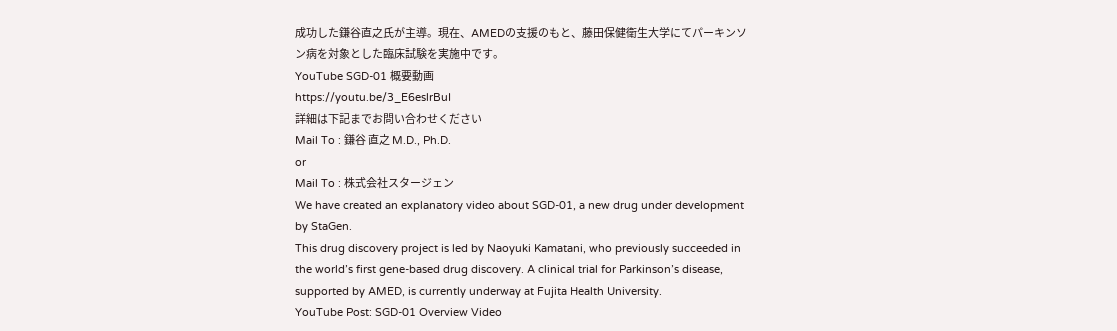成功した鎌谷直之氏が主導。現在、AMEDの支援のもと、藤田保健衛生大学にてパーキンソン病を対象とした臨床試験を実施中です。
YouTube SGD-01 概要動画
https://youtu.be/3_E6eslrBuI
詳細は下記までお問い合わせください
Mail To : 鎌谷 直之 M.D., Ph.D.
or
Mail To : 株式会社スタージェン
We have created an explanatory video about SGD-01, a new drug under development by StaGen.
This drug discovery project is led by Naoyuki Kamatani, who previously succeeded in the world’s first gene-based drug discovery. A clinical trial for Parkinson’s disease, supported by AMED, is currently underway at Fujita Health University.
YouTube Post: SGD-01 Overview Video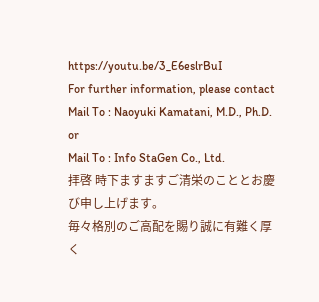https://youtu.be/3_E6eslrBuI
For further information, please contact
Mail To : Naoyuki Kamatani, M.D., Ph.D.
or
Mail To : Info StaGen Co., Ltd.
拝啓 時下ますますご清栄のこととお慶び申し上げます。
毎々格別のご高配を賜り誠に有難く厚く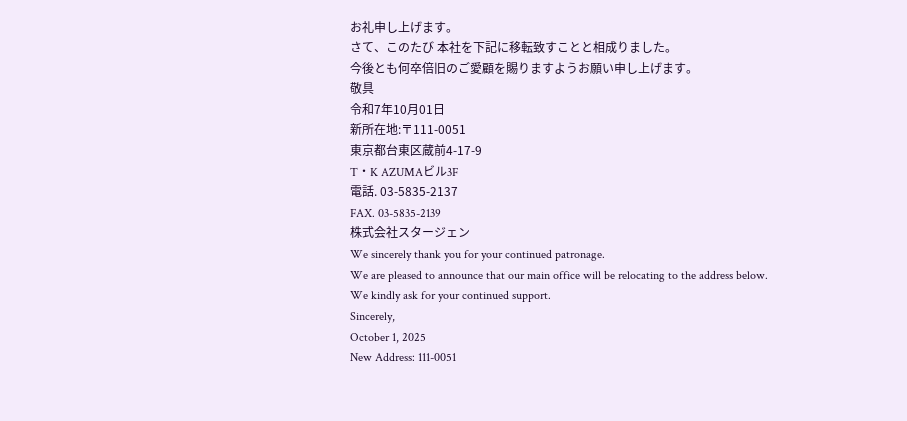お礼申し上げます。
さて、このたび 本社を下記に移転致すことと相成りました。
今後とも何卒倍旧のご愛顧を賜りますようお願い申し上げます。
敬具
令和7年10月01日
新所在地:〒111-0051
東京都台東区蔵前4-17-9
T・K AZUMAビル3F
電話. 03-5835-2137
FAX. 03-5835-2139
株式会社スタージェン
We sincerely thank you for your continued patronage.
We are pleased to announce that our main office will be relocating to the address below.
We kindly ask for your continued support.
Sincerely,
October 1, 2025
New Address: 111-0051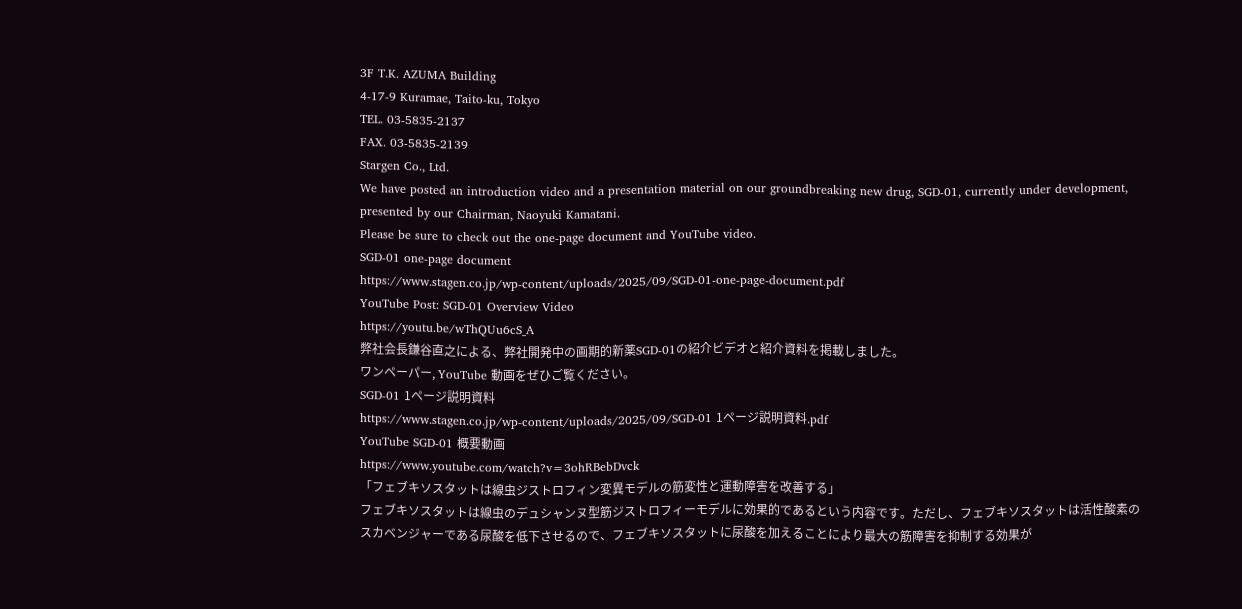3F T.K. AZUMA Building
4-17-9 Kuramae, Taito-ku, Tokyo
TEL. 03-5835-2137
FAX. 03-5835-2139
Stargen Co., Ltd.
We have posted an introduction video and a presentation material on our groundbreaking new drug, SGD-01, currently under development, presented by our Chairman, Naoyuki Kamatani.
Please be sure to check out the one-page document and YouTube video.
SGD-01 one-page document
https://www.stagen.co.jp/wp-content/uploads/2025/09/SGD-01-one-page-document.pdf
YouTube Post: SGD-01 Overview Video
https://youtu.be/wThQUu6cS_A
弊社会長鎌谷直之による、弊社開発中の画期的新薬SGD-01の紹介ビデオと紹介資料を掲載しました。
ワンペーパー, YouTube 動画をぜひご覧ください。
SGD-01 1ページ説明資料
https://www.stagen.co.jp/wp-content/uploads/2025/09/SGD-01 1ページ説明資料.pdf
YouTube SGD-01 概要動画
https://www.youtube.com/watch?v=3ohRBebDvck
「フェブキソスタットは線虫ジストロフィン変異モデルの筋変性と運動障害を改善する」
フェブキソスタットは線虫のデュシャンヌ型筋ジストロフィーモデルに効果的であるという内容です。ただし、フェブキソスタットは活性酸素のスカベンジャーである尿酸を低下させるので、フェブキソスタットに尿酸を加えることにより最大の筋障害を抑制する効果が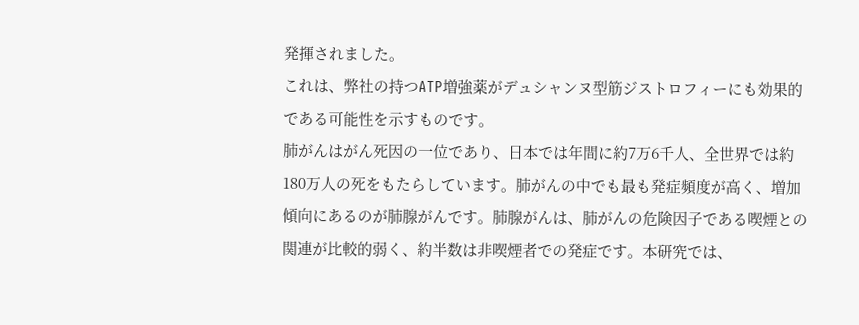発揮されました。
これは、弊社の持つATP増強薬がデュシャンヌ型筋ジストロフィーにも効果的である可能性を示すものです。
肺がんはがん死因の一位であり、日本では年間に約7万6千人、全世界では約180万人の死をもたらしています。肺がんの中でも最も発症頻度が高く、増加傾向にあるのが肺腺がんです。肺腺がんは、肺がんの危険因子である喫煙との関連が比較的弱く、約半数は非喫煙者での発症です。本研究では、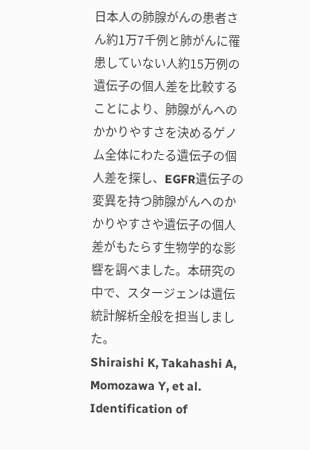日本人の肺腺がんの患者さん約1万7千例と肺がんに罹患していない人約15万例の遺伝子の個人差を比較することにより、肺腺がんへのかかりやすさを決めるゲノム全体にわたる遺伝子の個人差を探し、EGFR遺伝子の変異を持つ肺腺がんへのかかりやすさや遺伝子の個人差がもたらす生物学的な影響を調べました。本研究の中で、スタージェンは遺伝統計解析全般を担当しました。
Shiraishi K, Takahashi A, Momozawa Y, et al. Identification of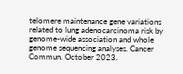telomere maintenance gene variations related to lung adenocarcinoma risk by genome‐wide association and whole genome sequencing analyses. Cancer Commun. October 2023.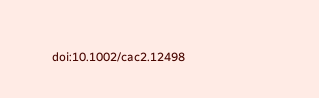doi:10.1002/cac2.12498